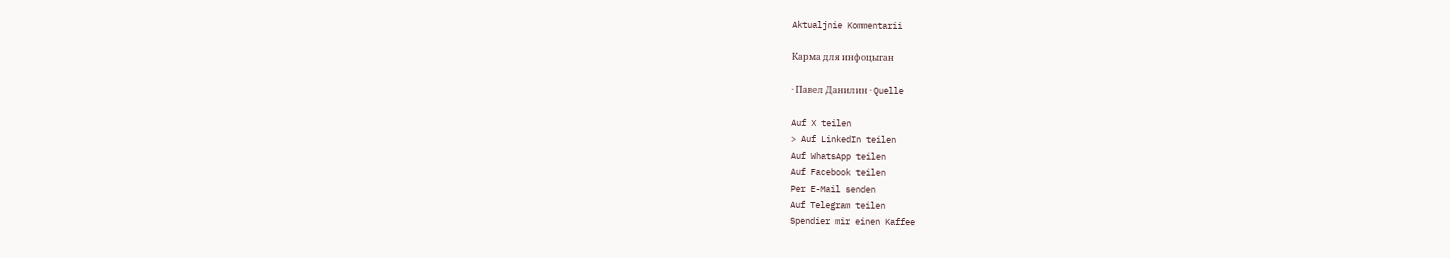Aktualjnie Kommentarii

Карма для инфоцыган

· Павел Данилин · Quelle

Auf X teilen
> Auf LinkedIn teilen
Auf WhatsApp teilen
Auf Facebook teilen
Per E-Mail senden
Auf Telegram teilen
Spendier mir einen Kaffee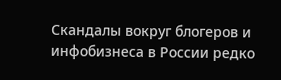Скандалы вокруг блогеров и инфобизнеса в России редко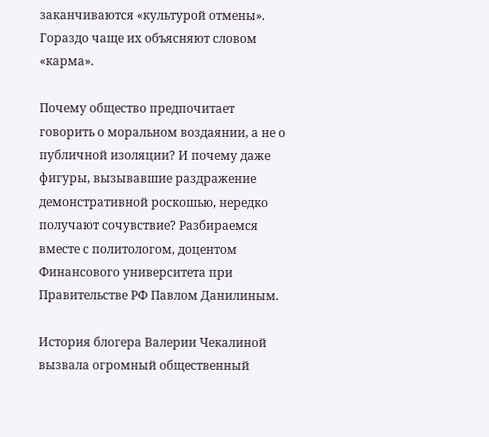заканчиваются «культурой отмены». Гораздо чаще их объясняют словом «карма».

Почему общество предпочитает говорить о моральном воздаянии, а не о публичной изоляции? И почему даже фигуры, вызывавшие раздражение демонстративной роскошью, нередко получают сочувствие? Разбираемся вместе с политологом, доцентом Финансового университета при Правительстве РФ Павлом Данилиным.

История блогера Валерии Чекалиной вызвала огромный общественный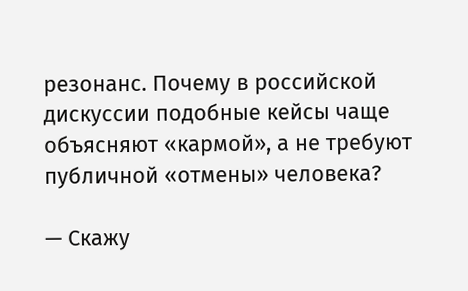резонанс. Почему в российской дискуссии подобные кейсы чаще объясняют «кармой», а не требуют публичной «отмены» человека?

— Скажу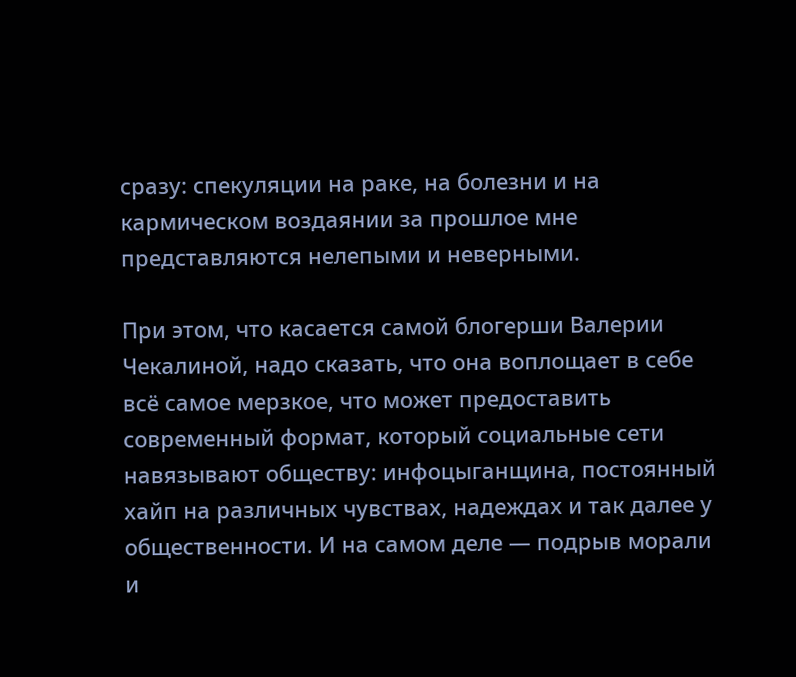сразу: спекуляции на раке, на болезни и на кармическом воздаянии за прошлое мне представляются нелепыми и неверными.

При этом, что касается самой блогерши Валерии Чекалиной, надо сказать, что она воплощает в себе всё самое мерзкое, что может предоставить современный формат, который социальные сети навязывают обществу: инфоцыганщина, постоянный хайп на различных чувствах, надеждах и так далее у общественности. И на самом деле — подрыв морали и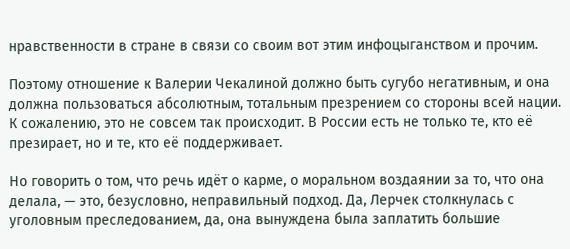нравственности в стране в связи со своим вот этим инфоцыганством и прочим.

Поэтому отношение к Валерии Чекалиной должно быть сугубо негативным, и она должна пользоваться абсолютным, тотальным презрением со стороны всей нации. К сожалению, это не совсем так происходит. В России есть не только те, кто её презирает, но и те, кто её поддерживает.

Но говорить о том, что речь идёт о карме, о моральном воздаянии за то, что она делала, — это, безусловно, неправильный подход. Да, Лерчек столкнулась с уголовным преследованием, да, она вынуждена была заплатить большие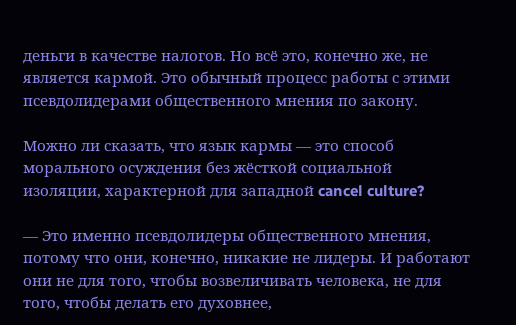деньги в качестве налогов. Но всё это, конечно же, не является кармой. Это обычный процесс работы с этими псевдолидерами общественного мнения по закону.

Можно ли сказать, что язык кармы — это способ морального осуждения без жёсткой социальной изоляции, характерной для западной cancel culture?

— Это именно псевдолидеры общественного мнения, потому что они, конечно, никакие не лидеры. И работают они не для того, чтобы возвеличивать человека, не для того, чтобы делать его духовнее,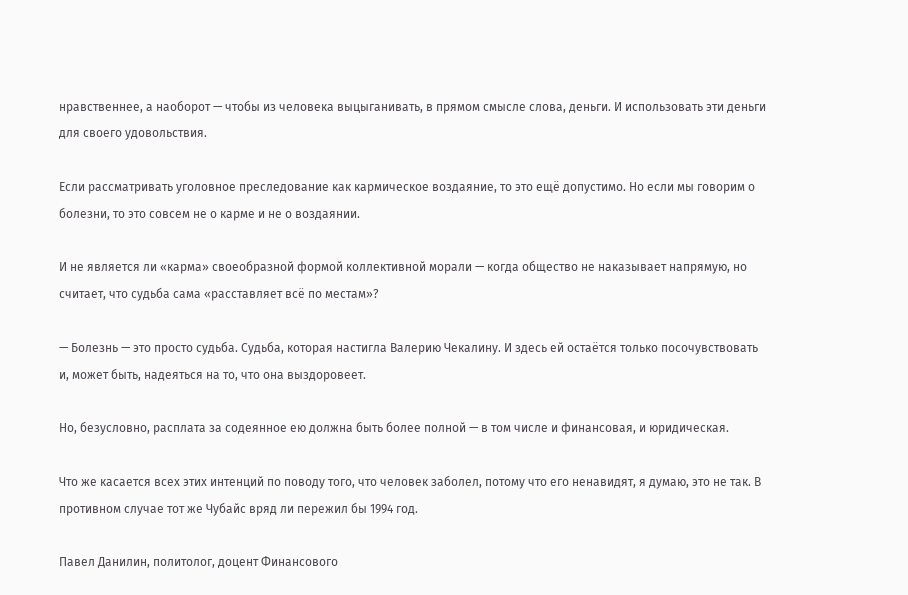нравственнее, а наоборот — чтобы из человека выцыганивать, в прямом смысле слова, деньги. И использовать эти деньги для своего удовольствия.

Если рассматривать уголовное преследование как кармическое воздаяние, то это ещё допустимо. Но если мы говорим о болезни, то это совсем не о карме и не о воздаянии.

И не является ли «карма» своеобразной формой коллективной морали — когда общество не наказывает напрямую, но считает, что судьба сама «расставляет всё по местам»?

— Болезнь — это просто судьба. Судьба, которая настигла Валерию Чекалину. И здесь ей остаётся только посочувствовать и, может быть, надеяться на то, что она выздоровеет.

Но, безусловно, расплата за содеянное ею должна быть более полной — в том числе и финансовая, и юридическая.

Что же касается всех этих интенций по поводу того, что человек заболел, потому что его ненавидят, я думаю, это не так. В противном случае тот же Чубайс вряд ли пережил бы 1994 год.

Павел Данилин, политолог, доцент Финансового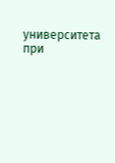университета при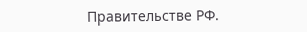Правительстве РФ.